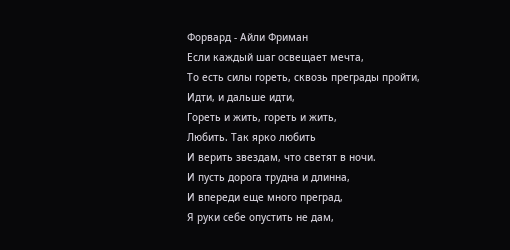Форвард - Айли Фриман
Если каждый шаг освещает мечта,
То есть силы гореть, сквозь преграды пройти,
Идти, и дальше идти,
Гореть и жить, гореть и жить,
Любить. Так ярко любить
И верить звездам, что светят в ночи.
И пусть дорога трудна и длинна,
И впереди еще много преград,
Я руки себе опустить не дам,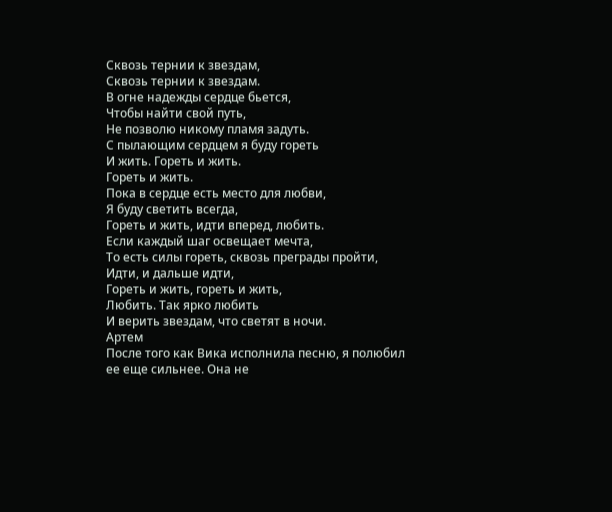Сквозь тернии к звездам,
Сквозь тернии к звездам.
В огне надежды сердце бьется,
Чтобы найти свой путь,
Не позволю никому пламя задуть.
С пылающим сердцем я буду гореть
И жить. Гореть и жить.
Гореть и жить.
Пока в сердце есть место для любви,
Я буду светить всегда,
Гореть и жить, идти вперед, любить.
Если каждый шаг освещает мечта,
То есть силы гореть, сквозь преграды пройти,
Идти, и дальше идти,
Гореть и жить, гореть и жить,
Любить. Так ярко любить
И верить звездам, что светят в ночи.
Артем
После того как Вика исполнила песню, я полюбил ее еще сильнее. Она не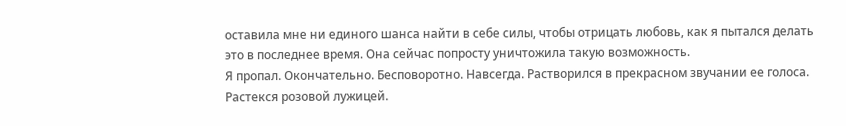оставила мне ни единого шанса найти в себе силы, чтобы отрицать любовь, как я пытался делать это в последнее время. Она сейчас попросту уничтожила такую возможность.
Я пропал. Окончательно. Бесповоротно. Навсегда. Растворился в прекрасном звучании ее голоса. Растекся розовой лужицей.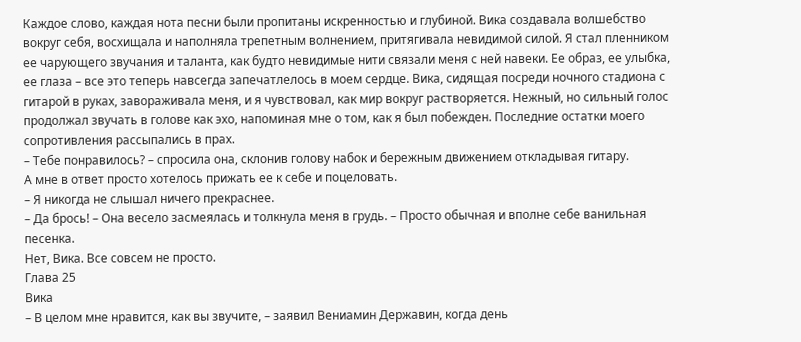Каждое слово, каждая нота песни были пропитаны искренностью и глубиной. Вика создавала волшебство вокруг себя, восхищала и наполняла трепетным волнением, притягивала невидимой силой. Я стал пленником ее чарующего звучания и таланта, как будто невидимые нити связали меня с ней навеки. Ее образ, ее улыбка, ее глаза – все это теперь навсегда запечатлелось в моем сердце. Вика, сидящая посреди ночного стадиона с гитарой в руках, завораживала меня, и я чувствовал, как мир вокруг растворяется. Нежный, но сильный голос продолжал звучать в голове как эхо, напоминая мне о том, как я был побежден. Последние остатки моего сопротивления рассыпались в прах.
– Тебе понравилось? – спросила она, склонив голову набок и бережным движением откладывая гитару.
А мне в ответ просто хотелось прижать ее к себе и поцеловать.
– Я никогда не слышал ничего прекраснее.
– Да брось! – Она весело засмеялась и толкнула меня в грудь. – Просто обычная и вполне себе ванильная песенка.
Нет, Вика. Все совсем не просто.
Глава 25
Вика
– В целом мне нравится, как вы звучите, – заявил Вениамин Державин, когда день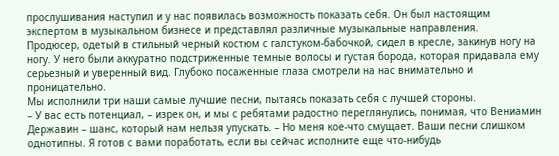прослушивания наступил и у нас появилась возможность показать себя. Он был настоящим экспертом в музыкальном бизнесе и представлял различные музыкальные направления.
Продюсер, одетый в стильный черный костюм с галстуком-бабочкой, сидел в кресле, закинув ногу на ногу. У него были аккуратно подстриженные темные волосы и густая борода, которая придавала ему серьезный и уверенный вид. Глубоко посаженные глаза смотрели на нас внимательно и проницательно.
Мы исполнили три наши самые лучшие песни, пытаясь показать себя с лучшей стороны.
– У вас есть потенциал, – изрек он, и мы с ребятами радостно переглянулись, понимая, что Вениамин Державин – шанс, который нам нельзя упускать. – Но меня кое-что смущает. Ваши песни слишком однотипны. Я готов с вами поработать, если вы сейчас исполните еще что-нибудь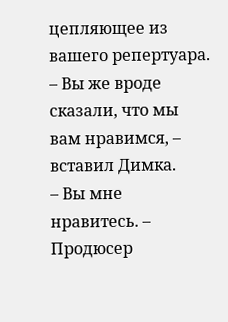цепляющее из вашего репертуара.
– Вы же вроде сказали, что мы вам нравимся, – вставил Димка.
– Вы мне нравитесь. – Продюсер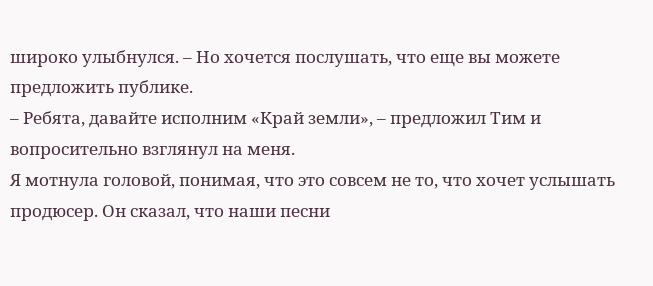широко улыбнулся. – Но хочется послушать, что еще вы можете предложить публике.
– Ребята, давайте исполним «Край земли», – предложил Тим и вопросительно взглянул на меня.
Я мотнула головой, понимая, что это совсем не то, что хочет услышать продюсер. Он сказал, что наши песни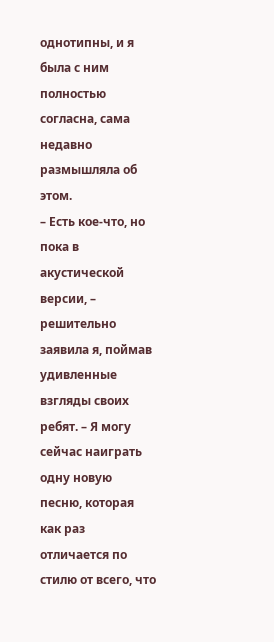однотипны, и я была с ним полностью согласна, сама недавно размышляла об этом.
– Есть кое-что, но пока в акустической версии, – решительно заявила я, поймав удивленные взгляды своих ребят. – Я могу сейчас наиграть одну новую песню, которая как раз отличается по стилю от всего, что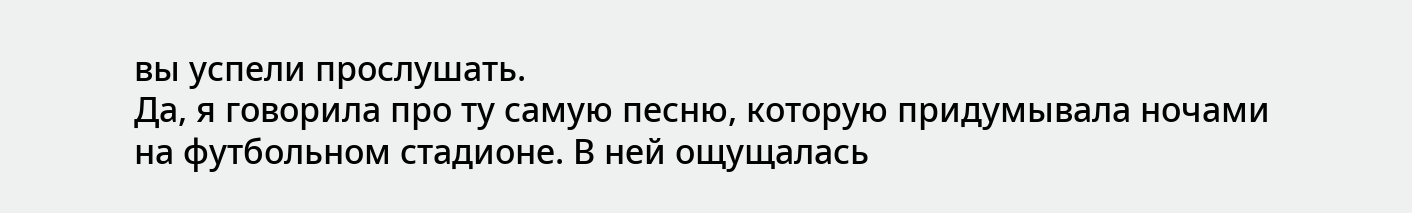вы успели прослушать.
Да, я говорила про ту самую песню, которую придумывала ночами на футбольном стадионе. В ней ощущалась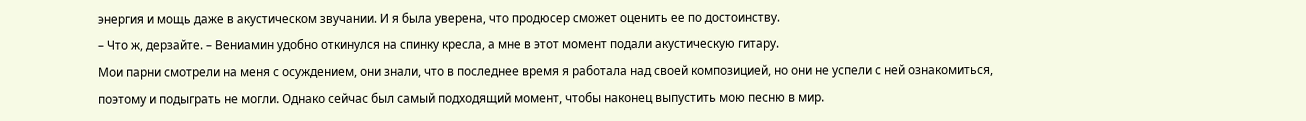энергия и мощь даже в акустическом звучании. И я была уверена, что продюсер сможет оценить ее по достоинству.
– Что ж, дерзайте. – Вениамин удобно откинулся на спинку кресла, а мне в этот момент подали акустическую гитару.
Мои парни смотрели на меня с осуждением, они знали, что в последнее время я работала над своей композицией, но они не успели с ней ознакомиться, поэтому и подыграть не могли. Однако сейчас был самый подходящий момент, чтобы наконец выпустить мою песню в мир.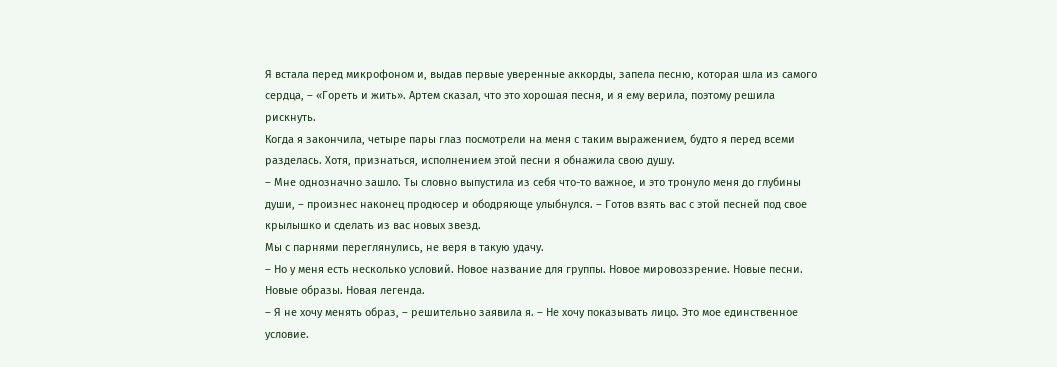Я встала перед микрофоном и, выдав первые уверенные аккорды, запела песню, которая шла из самого сердца, – «Гореть и жить». Артем сказал, что это хорошая песня, и я ему верила, поэтому решила рискнуть.
Когда я закончила, четыре пары глаз посмотрели на меня с таким выражением, будто я перед всеми разделась. Хотя, признаться, исполнением этой песни я обнажила свою душу.
– Мне однозначно зашло. Ты словно выпустила из себя что-то важное, и это тронуло меня до глубины души, – произнес наконец продюсер и ободряюще улыбнулся. – Готов взять вас с этой песней под свое крылышко и сделать из вас новых звезд.
Мы с парнями переглянулись, не веря в такую удачу.
– Но у меня есть несколько условий. Новое название для группы. Новое мировоззрение. Новые песни. Новые образы. Новая легенда.
– Я не хочу менять образ, – решительно заявила я. – Не хочу показывать лицо. Это мое единственное условие.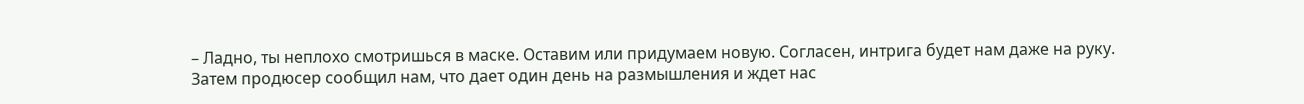– Ладно, ты неплохо смотришься в маске. Оставим или придумаем новую. Согласен, интрига будет нам даже на руку.
Затем продюсер сообщил нам, что дает один день на размышления и ждет нас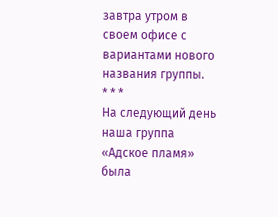завтра утром в своем офисе с вариантами нового названия группы.
* * *
На следующий день наша группа «Адское пламя» была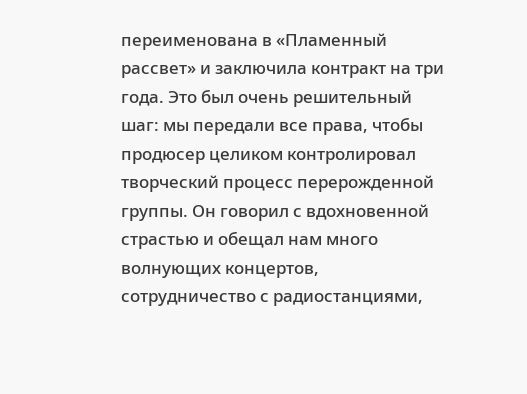переименована в «Пламенный рассвет» и заключила контракт на три года. Это был очень решительный шаг: мы передали все права, чтобы продюсер целиком контролировал творческий процесс перерожденной группы. Он говорил с вдохновенной страстью и обещал нам много волнующих концертов, сотрудничество с радиостанциями,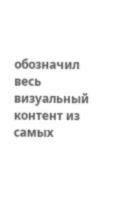обозначил весь визуальный контент из самых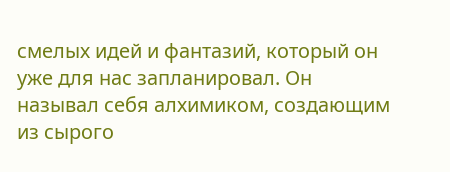смелых идей и фантазий, который он уже для нас запланировал. Он называл себя алхимиком, создающим из сырого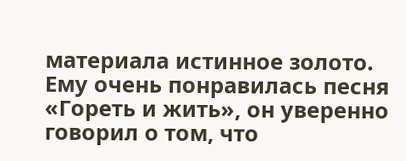материала истинное золото.
Ему очень понравилась песня «Гореть и жить», он уверенно говорил о том, что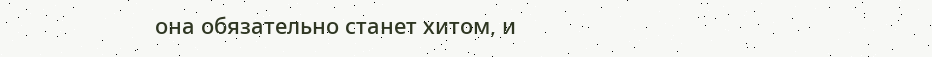она обязательно станет хитом, и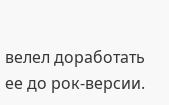велел доработать ее до рок-версии.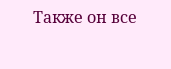Также он все